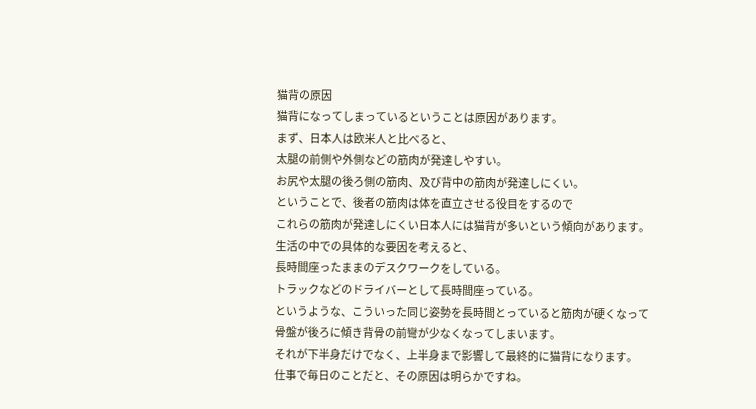猫背の原因
猫背になってしまっているということは原因があります。
まず、日本人は欧米人と比べると、
太腿の前側や外側などの筋肉が発達しやすい。
お尻や太腿の後ろ側の筋肉、及び背中の筋肉が発達しにくい。
ということで、後者の筋肉は体を直立させる役目をするので
これらの筋肉が発達しにくい日本人には猫背が多いという傾向があります。
生活の中での具体的な要因を考えると、
長時間座ったままのデスクワークをしている。
トラックなどのドライバーとして長時間座っている。
というような、こういった同じ姿勢を長時間とっていると筋肉が硬くなって
骨盤が後ろに傾き背骨の前彎が少なくなってしまいます。
それが下半身だけでなく、上半身まで影響して最終的に猫背になります。
仕事で毎日のことだと、その原因は明らかですね。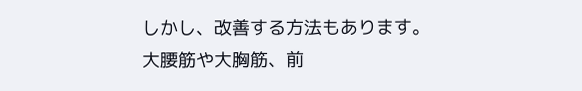しかし、改善する方法もあります。
大腰筋や大胸筋、前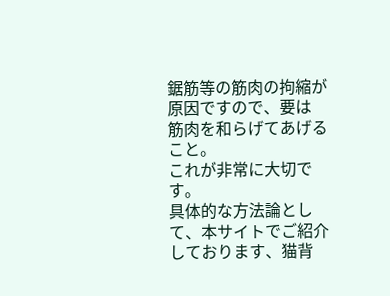鋸筋等の筋肉の拘縮が原因ですので、要は
筋肉を和らげてあげること。
これが非常に大切です。
具体的な方法論として、本サイトでご紹介しております、猫背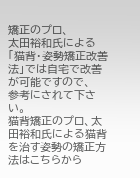矯正のプロ、
太田裕和氏による「猫背・姿勢矯正改善法」では自宅で改善が可能ですので、
参考にされて下さい。
猫背矯正のプロ、太田裕和氏による猫背を治す姿勢の矯正方法はこちらから